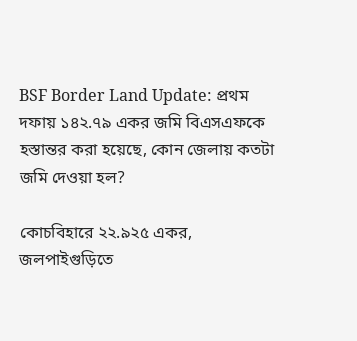BSF Border Land Update: প্রথম দফায় ১৪২.৭৯ একর জমি বিএসএফকে হস্তান্তর করা হয়েছে, কোন জেলায় কতটা জমি দেওয়া হল?

কোচবিহারে ২২.৯২৫ একর, জলপাইগুড়িতে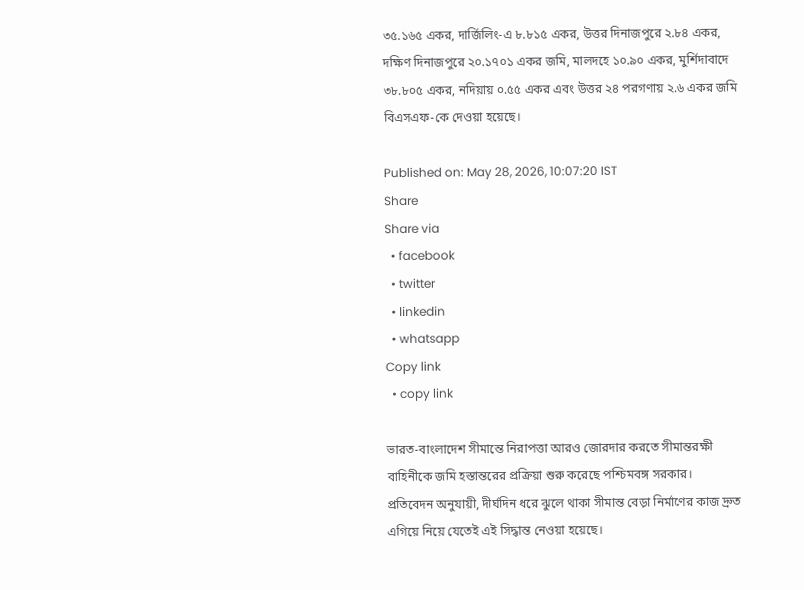৩৫.১৬৫ একর, দার্জিলিং-এ ৮.৮১৫ একর, উত্তর দিনাজপুরে ২.৮৪ একর, দক্ষিণ দিনাজপুরে ২০.১৭০১ একর জমি, মালদহে ১০.৯০ একর, মুর্শিদাবাদে ৩৮.৮০৫ একর, নদিয়ায় ০.৫৫ একর এবং উত্তর ২৪ পরগণায় ২.৬ একর জমি বিএসএফ-কে দেওয়া হয়েছে।

Published on: May 28, 2026, 10:07:20 IST
Share
Share via
  • facebook
  • twitter
  • linkedin
  • whatsapp
Copy link
  • copy link

ভারত-বাংলাদেশ সীমান্তে নিরাপত্তা আরও জোরদার করতে সীমান্তরক্ষী বাহিনীকে জমি হস্তান্তরের প্রক্রিয়া শুরু করেছে পশ্চিমবঙ্গ সরকার। প্রতিবেদন অনুযায়ী, দীর্ঘদিন ধরে ঝুলে থাকা সীমান্ত বেড়া নির্মাণের কাজ দ্রুত এগিয়ে নিয়ে যেতেই এই সিদ্ধান্ত নেওয়া হয়েছে।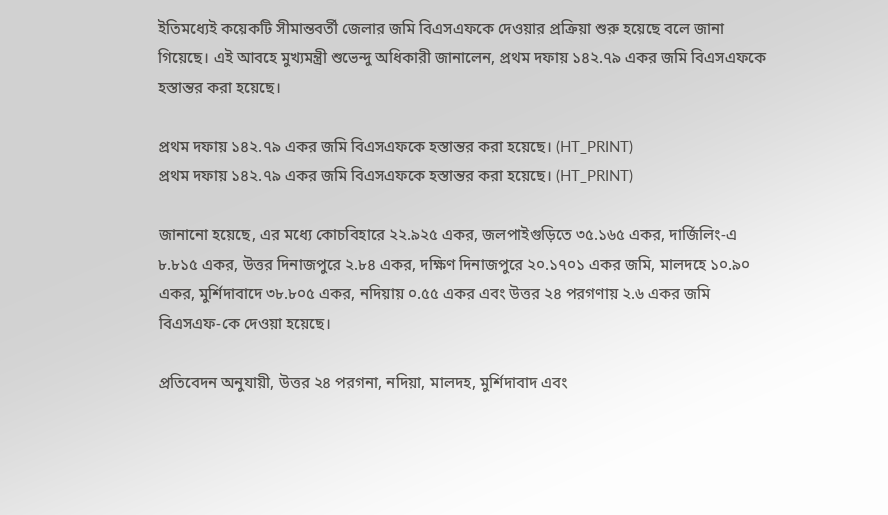ইতিমধ্যেই কয়েকটি সীমান্তবর্তী জেলার জমি বিএসএফকে দেওয়ার প্রক্রিয়া শুরু হয়েছে বলে জানা গিয়েছে। এই আবহে মুখ্যমন্ত্রী শুভেন্দু অধিকারী জানালেন, প্রথম দফায় ১৪২.৭৯ একর জমি বিএসএফকে হস্তান্তর করা হয়েছে।

প্রথম দফায় ১৪২.৭৯ একর জমি বিএসএফকে হস্তান্তর করা হয়েছে। (HT_PRINT)
প্রথম দফায় ১৪২.৭৯ একর জমি বিএসএফকে হস্তান্তর করা হয়েছে। (HT_PRINT)

জানানো হয়েছে, এর মধ্যে কোচবিহারে ২২.৯২৫ একর, জলপাইগুড়িতে ৩৫.১৬৫ একর, দার্জিলিং-এ ৮.৮১৫ একর, উত্তর দিনাজপুরে ২.৮৪ একর, দক্ষিণ দিনাজপুরে ২০.১৭০১ একর জমি, মালদহে ১০.৯০ একর, মুর্শিদাবাদে ৩৮.৮০৫ একর, নদিয়ায় ০.৫৫ একর এবং উত্তর ২৪ পরগণায় ২.৬ একর জমি বিএসএফ-কে দেওয়া হয়েছে।

প্রতিবেদন অনুযায়ী, উত্তর ২৪ পরগনা, নদিয়া, মালদহ, মুর্শিদাবাদ এবং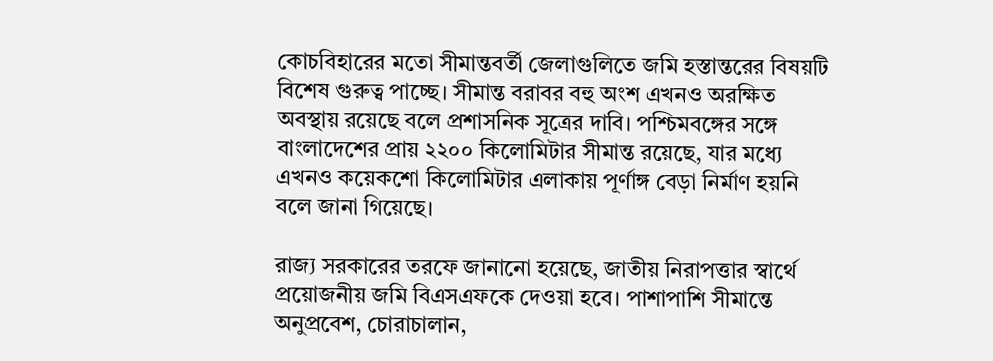কোচবিহারের মতো সীমান্তবর্তী জেলাগুলিতে জমি হস্তান্তরের বিষয়টি বিশেষ গুরুত্ব পাচ্ছে। সীমান্ত বরাবর বহু অংশ এখনও অরক্ষিত অবস্থায় রয়েছে বলে প্রশাসনিক সূত্রের দাবি। পশ্চিমবঙ্গের সঙ্গে বাংলাদেশের প্রায় ২২০০ কিলোমিটার সীমান্ত রয়েছে, যার মধ্যে এখনও কয়েকশো কিলোমিটার এলাকায় পূর্ণাঙ্গ বেড়া নির্মাণ হয়নি বলে জানা গিয়েছে।

রাজ্য সরকারের তরফে জানানো হয়েছে, জাতীয় নিরাপত্তার স্বার্থে প্রয়োজনীয় জমি বিএসএফকে দেওয়া হবে। পাশাপাশি সীমান্তে অনুপ্রবেশ, চোরাচালান,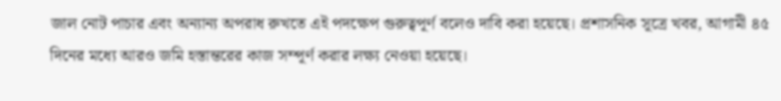জাল নোট পাচার এবং অন্যান্য অপরাধ রুখতে এই পদক্ষেপ গুরুত্বপূর্ণ বলেও দাবি করা হয়েছে। প্রশাসনিক সূত্রে খবর, আগামী ৪৫ দিনের মধ্যে আরও জমি হস্তান্তরের কাজ সম্পূর্ণ করার লক্ষ্য নেওয়া হয়েছে।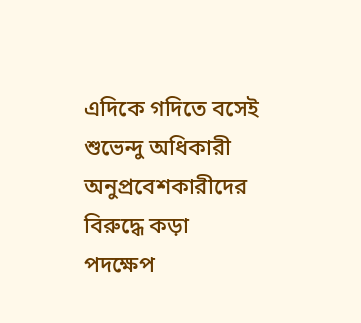এদিকে গদিতে বসেই শুভেন্দু অধিকারী অনুপ্রবেশকারীদের বিরুদ্ধে কড়া পদক্ষেপ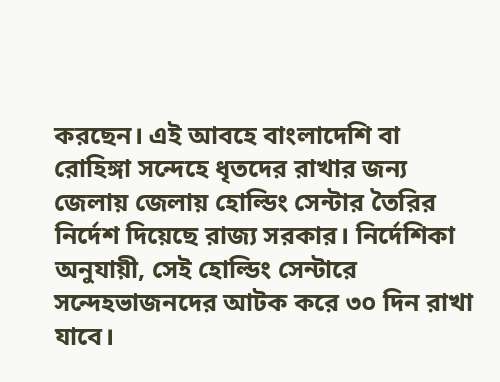করছেন। এই আবহে বাংলাদেশি বা রোহিঙ্গা সন্দেহে ধৃতদের রাখার জন্য জেলায় জেলায় হোল্ডিং সেন্টার তৈরির নির্দেশ দিয়েছে রাজ্য সরকার। নির্দেশিকা অনুযায়ী, সেই হোল্ডিং সেন্টারে সন্দেহভাজনদের আটক করে ৩০ দিন রাখা যাবে।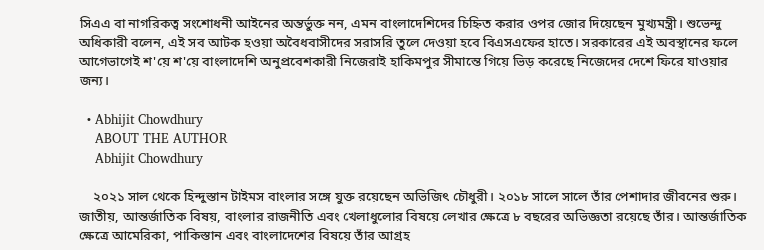সি‌এএ বা নাগরিকত্ব সংশোধনী আইনের অন্তর্ভুক্ত নন, এমন বাংলাদেশিদের চিহ্নিত করার ওপর জোর দিয়েছেন মুখ্যমন্ত্রী। শুভেন্দু অধিকারী বলেন, এই সব আটক হওয়া অবৈধবাসীদের সরাসরি তুলে দেওয়া হবে বিএসএফের হাতে। সরকারের এই অবস্থানের ফলে আগেভাগেই শ'য়ে শ'য়ে বাংলাদেশি অনুপ্রবেশকারী নিজেরাই হাকিমপুর সীমান্তে গিয়ে ভিড় করেছে নিজেদের দেশে ফিরে যাওয়ার জন্য।

  • Abhijit Chowdhury
    ABOUT THE AUTHOR
    Abhijit Chowdhury

    ২০২১ সাল থেকে হিন্দুস্তান টাইমস বাংলার সঙ্গে যুক্ত রয়েছেন অভিজিৎ চৌধুরী। ২০১৮ সালে সালে তাঁর পেশাদার জীবনের শুরু। জাতীয়, আন্তর্জাতিক বিষয়, বাংলার রাজনীতি এবং খেলাধুলোর বিষয়ে লেখার ক্ষেত্রে ৮ বছরের অভিজ্ঞতা রয়েছে তাঁর। আন্তর্জাতিক ক্ষেত্রে আমেরিকা, পাকিস্তান এবং বাংলাদেশের বিষয়ে তাঁর আগ্রহ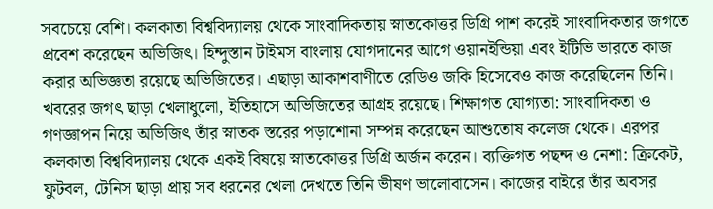সবচেয়ে বেশি। কলকাতা বিশ্ববিদ্যালয় থেকে সাংবাদিকতায় স্নাতকোত্তর ডিগ্রি পাশ করেই সাংবাদিকতার জগতে প্রবেশ করেছেন অভিজিৎ। হিন্দুস্তান টাইমস বাংলায় যোগদানের আগে ওয়ানইন্ডিয়া এবং ইটিভি ভারতে কাজ করার অভিজ্ঞতা রয়েছে অভিজিতের। এছাড়া আকাশবাণীতে রেডিও জকি হিসেবেও কাজ করেছিলেন তিনি। খবরের জগৎ ছাড়া খেলাধুলো, ইতিহাসে অভিজিতের আগ্রহ রয়েছে। শিক্ষাগত যোগ্যতা: সাংবাদিকতা ও গণজ্ঞাপন নিয়ে অভিজিৎ তাঁর স্নাতক স্তরের পড়াশোনা সম্পন্ন করেছেন আশুতোষ কলেজ থেকে। এরপর কলকাতা বিশ্ববিদ্যালয় থেকে একই বিষয়ে স্নাতকোত্তর ডিগ্রি অর্জন করেন। ব্যক্তিগত পছন্দ ও নেশা: ক্রিকেট, ফুটবল, টেনিস ছাড়া প্রায় সব ধরনের খেলা দেখতে তিনি ভীষণ ভালোবাসেন। কাজের বাইরে তাঁর অবসর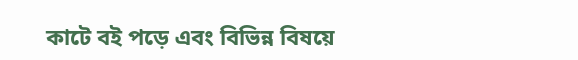কাটে বই পড়ে এবং বিভিন্ন বিষয়ে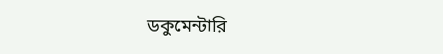ডকুমেন্টারি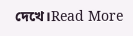দেখে।Read More